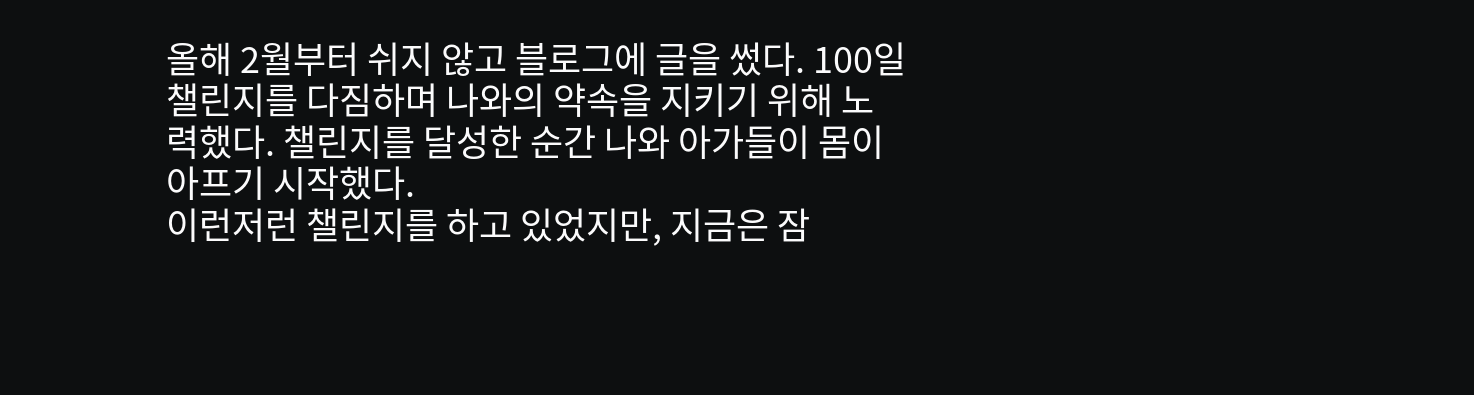올해 2월부터 쉬지 않고 블로그에 글을 썼다. 100일 챌린지를 다짐하며 나와의 약속을 지키기 위해 노력했다. 챌린지를 달성한 순간 나와 아가들이 몸이 아프기 시작했다.
이런저런 챌린지를 하고 있었지만, 지금은 잠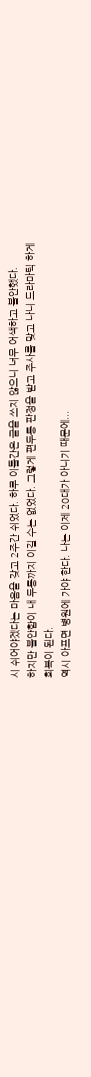시 쉬어야겠다는 마음을 갖고 2주간 쉬었다. 하루 이틀간은 글을 쓰지 않으니 너무 어색하고 불안했다.
하지만 불안함이 내 두통까지 이길 수는 없었다. 그렇게 편두통 판정을 받고 주사를 맞고 나니 드라마틱 하게 회복이 된다.
역시 아프면 병원에 가야 한다. 나는 이제 20대가 아니기 때문에...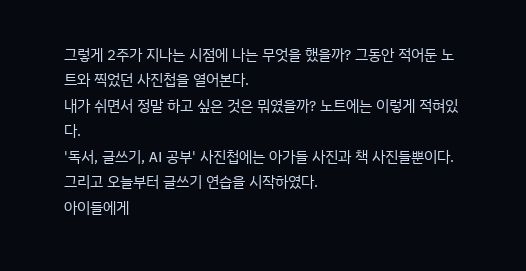그렇게 2주가 지나는 시점에 나는 무엇을 했을까? 그동안 적어둔 노트와 찍었던 사진첩을 열어본다.
내가 쉬면서 정말 하고 싶은 것은 뭐였을까? 노트에는 이렇게 적혀있다.
'독서, 글쓰기, AI 공부' 사진첩에는 아가들 사진과 책 사진들뿐이다. 그리고 오늘부터 글쓰기 연습을 시작하였다.
아이들에게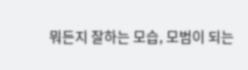뭐든지 잘하는 모습, 모범이 되는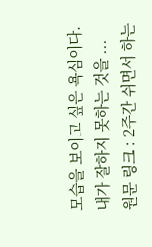모습을 보이고 싶은 욕심이다. 내가 잘하지 못하는 것을 ...
원문 링크 : 2주간 쉬면서 하는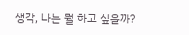생각, 나는 뭘 하고 싶을까?